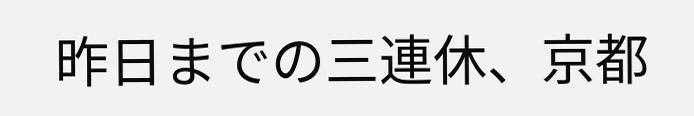昨日までの三連休、京都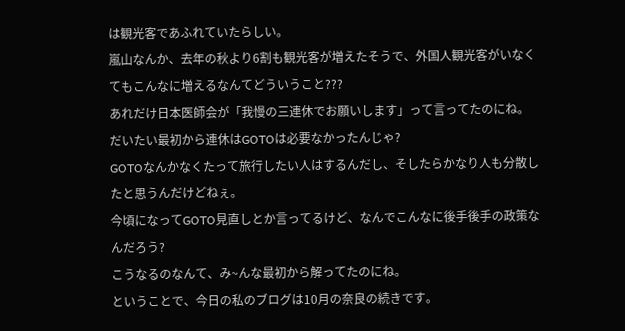は観光客であふれていたらしい。
嵐山なんか、去年の秋より6割も観光客が増えたそうで、外国人観光客がいなくてもこんなに増えるなんてどういうこと???
あれだけ日本医師会が「我慢の三連休でお願いします」って言ってたのにね。
だいたい最初から連休はGOTOは必要なかったんじゃ?
GOTOなんかなくたって旅行したい人はするんだし、そしたらかなり人も分散したと思うんだけどねぇ。
今頃になってGOTO見直しとか言ってるけど、なんでこんなに後手後手の政策なんだろう?
こうなるのなんて、み~んな最初から解ってたのにね。
ということで、今日の私のブログは10月の奈良の続きです。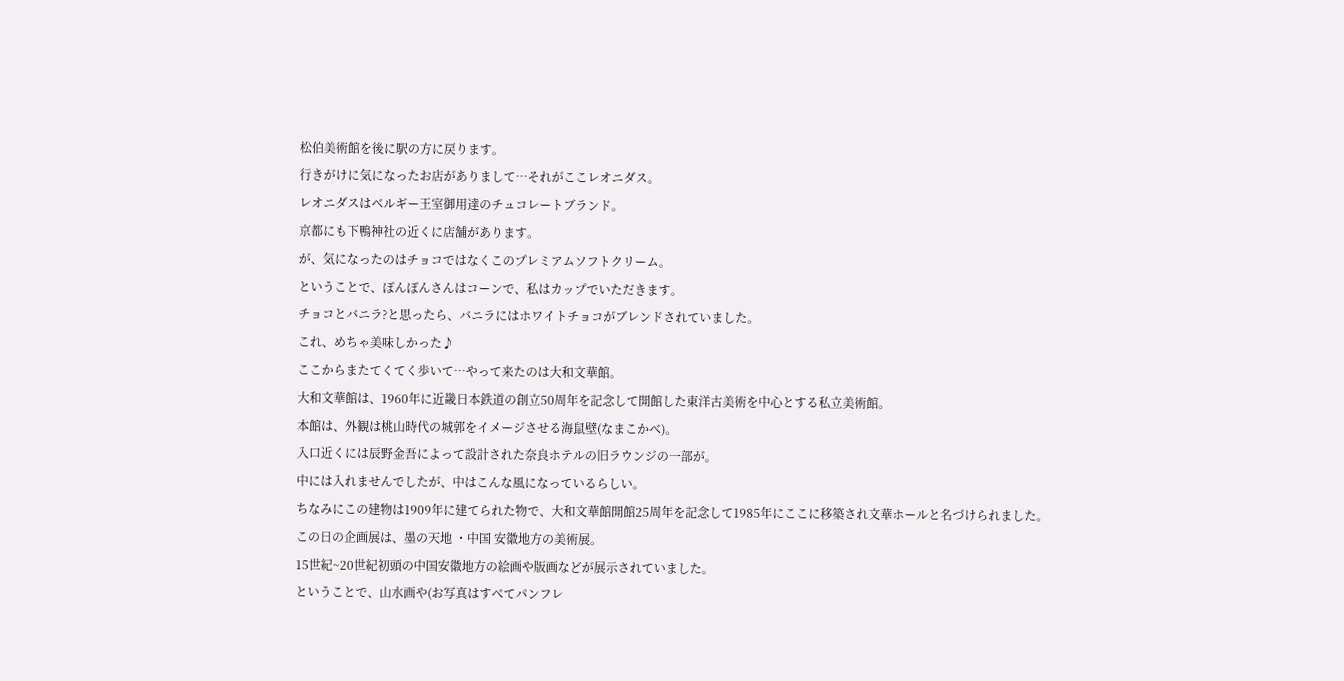松伯美術館を後に駅の方に戻ります。
行きがけに気になったお店がありまして…それがここレオニダス。
レオニダスはベルギー王室御用達のチュコレートブランド。
京都にも下鴨神社の近くに店舗があります。
が、気になったのはチョコではなくこのプレミアムソフトクリーム。
ということで、ぽんぽんさんはコーンで、私はカップでいただきます。
チョコとバニラ?と思ったら、バニラにはホワイトチョコがブレンドされていました。
これ、めちゃ美味しかった♪
ここからまたてくてく歩いて…やって来たのは大和文華館。
大和文華館は、1960年に近畿日本鉄道の創立50周年を記念して開館した東洋古美術を中心とする私立美術館。
本館は、外観は桃山時代の城郭をイメージさせる海鼠壁(なまこかべ)。
入口近くには辰野金吾によって設計された奈良ホテルの旧ラウンジの一部が。
中には入れませんでしたが、中はこんな風になっているらしい。
ちなみにこの建物は1909年に建てられた物で、大和文華館開館25周年を記念して1985年にここに移築され文華ホールと名づけられました。
この日の企画展は、墨の天地 ・中国 安徽地方の美術展。
15世紀~20世紀初頭の中国安徽地方の絵画や版画などが展示されていました。
ということで、山水画や(お写真はすべてパンフレ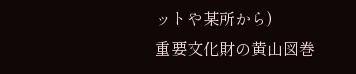ットや某所から)
重要文化財の黄山図巻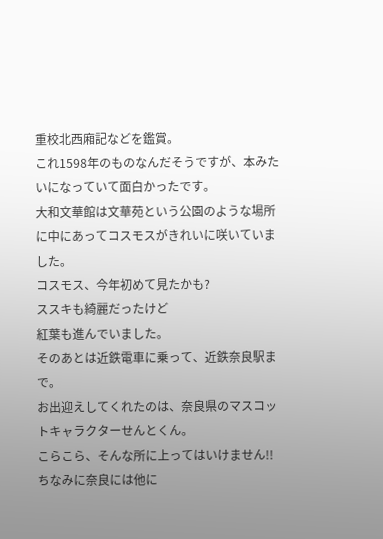重校北西廂記などを鑑賞。
これ1598年のものなんだそうですが、本みたいになっていて面白かったです。
大和文華館は文華苑という公園のような場所に中にあってコスモスがきれいに咲いていました。
コスモス、今年初めて見たかも?
ススキも綺麗だったけど
紅葉も進んでいました。
そのあとは近鉄電車に乗って、近鉄奈良駅まで。
お出迎えしてくれたのは、奈良県のマスコットキャラクターせんとくん。
こらこら、そんな所に上ってはいけません!!
ちなみに奈良には他に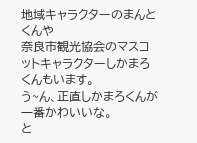地域キャラクターのまんとくんや
奈良市観光協会のマスコットキャラクターしかまろくんもいます。
う~ん、正直しかまろくんが一番かわいいな。
と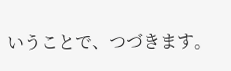いうことで、つづきます。